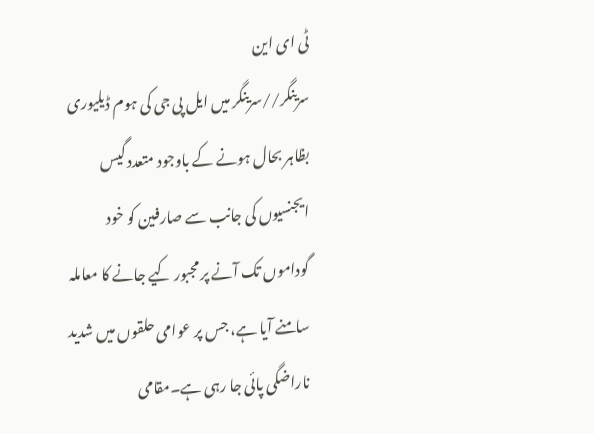ٹی ای این
سرینگر//سرینگر میں ایل پی جی کی ہوم ڈیلیوری بظاہر بحال ہونے کے باوجود متعدد گیس ایجنسیوں کی جانب سے صارفین کو خود گوداموں تک آنے پر مجبور کیے جانے کا معاملہ سامنے آیا ہے، جس پر عوامی حلقوں میں شدید ناراضگی پائی جا رہی ہے۔مقامی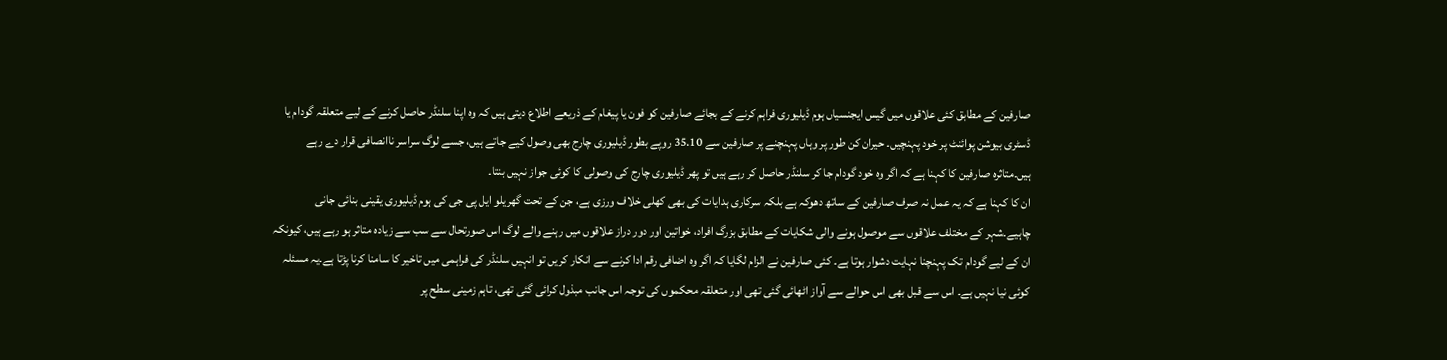صارفین کے مطابق کئی علاقوں میں گیس ایجنسیاں ہوم ڈیلیوری فراہم کرنے کے بجائے صارفین کو فون یا پیغام کے ذریعے اطلاع دیتی ہیں کہ وہ اپنا سلنڈر حاصل کرنے کے لیے متعلقہ گودام یا ڈسٹری بیوشن پوائنٹ پر خود پہنچیں۔ حیران کن طور پر وہاں پہنچنے پر صارفین سے 35.10 روپے بطور ڈیلیوری چارج بھی وصول کیے جاتے ہیں، جسے لوگ سراسر ناانصافی قرار دے رہے ہیں۔متاثرہ صارفین کا کہنا ہے کہ اگر وہ خود گودام جا کر سلنڈر حاصل کر رہے ہیں تو پھر ڈیلیوری چارج کی وصولی کا کوئی جواز نہیں بنتا۔
ان کا کہنا ہے کہ یہ عمل نہ صرف صارفین کے ساتھ دھوکہ ہے بلکہ سرکاری ہدایات کی بھی کھلی خلاف ورزی ہے، جن کے تحت گھریلو ایل پی جی کی ہوم ڈیلیوری یقینی بنائی جانی چاہیے۔شہر کے مختلف علاقوں سے موصول ہونے والی شکایات کے مطابق بزرگ افراد، خواتین اور دور دراز علاقوں میں رہنے والے لوگ اس صورتحال سے سب سے زیادہ متاثر ہو رہے ہیں، کیونکہ ان کے لیے گودام تک پہنچنا نہایت دشوار ہوتا ہے۔ کئی صارفین نے الزام لگایا کہ اگر وہ اضافی رقم ادا کرنے سے انکار کریں تو انہیں سلنڈر کی فراہمی میں تاخیر کا سامنا کرنا پڑتا ہے۔یہ مسئلہ کوئی نیا نہیں ہے۔ اس سے قبل بھی اس حوالے سے آواز اٹھائی گئی تھی اور متعلقہ محکموں کی توجہ اس جانب مبذول کرائی گئی تھی، تاہم زمینی سطح پر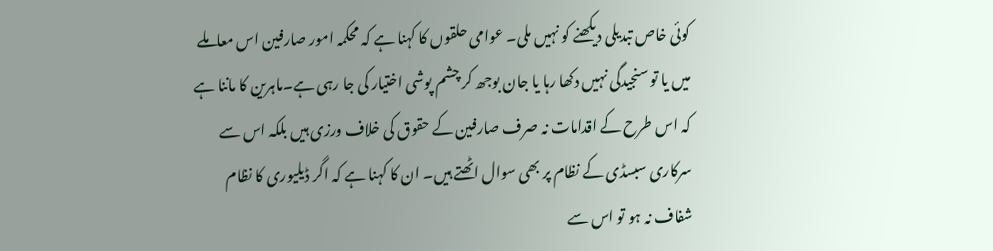کوئی خاص تبدیلی دیکھنے کو نہیں ملی۔ عوامی حلقوں کا کہنا ہے کہ محکمہ امور صارفین اس معاملے میں یا تو سنجیدگی نہیں دکھا رہا یا جان بوجھ کر چشم پوشی اختیار کی جا رہی ہے۔ماہرین کا ماننا ہے کہ اس طرح کے اقدامات نہ صرف صارفین کے حقوق کی خلاف ورزی ہیں بلکہ اس سے سرکاری سبسڈی کے نظام پر بھی سوال اٹھتے ہیں۔ ان کا کہنا ہے کہ اگر ڈیلیوری کا نظام شفاف نہ ہو تو اس سے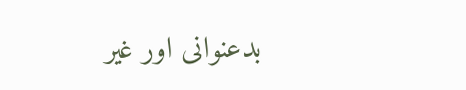بدعنوانی اور غیر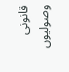قانونی وصولیوں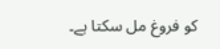کو فروغ مل سکتا ہے۔